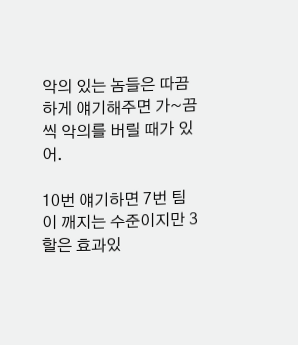악의 있는 놈들은 따끔하게 얘기해주면 가~끔씩 악의를 버릴 때가 있어.

10번 얘기하면 7번 팀이 깨지는 수준이지만 3할은 효과있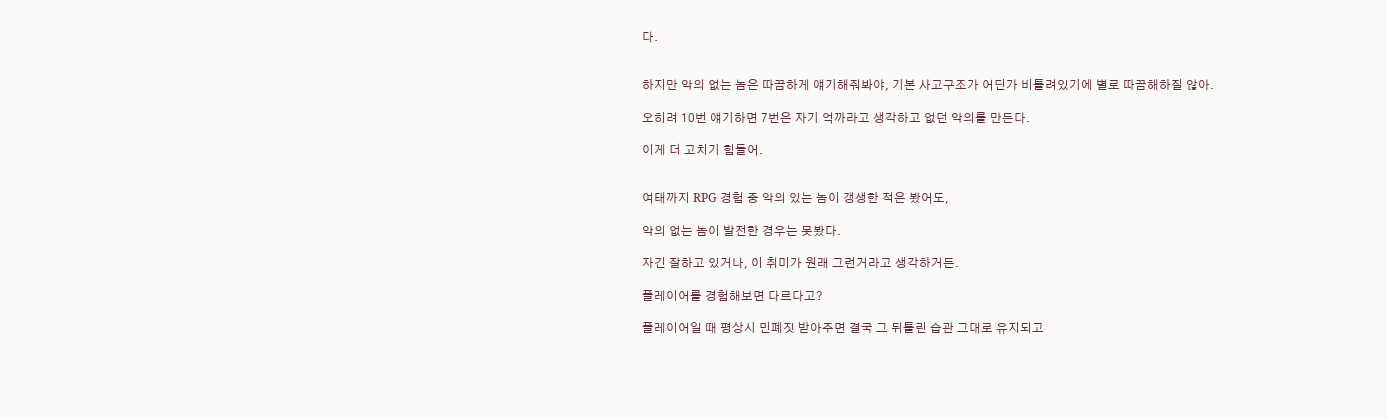다.


하지만 악의 없는 놈은 따끔하게 얘기해줘봐야, 기본 사고구조가 어딘가 비틀려있기에 별로 따끔해하질 않아.

오히려 10번 얘기하면 7번은 자기 억까라고 생각하고 없던 악의를 만든다.

이게 더 고치기 힘들어.


여태까지 RPG 경험 중 악의 있는 놈이 갱생한 적은 봤어도,

악의 없는 놈이 발전한 경우는 못봤다.

자긴 잘하고 있거나, 이 취미가 원래 그런거라고 생각하거든.

플레이어를 경험해보면 다르다고?

플레이어일 때 평상시 민폐짓 받아주면 결국 그 뒤틀린 습관 그대로 유지되고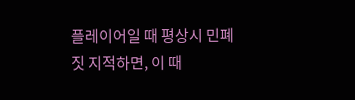플레이어일 때 평상시 민폐짓 지적하면, 이 때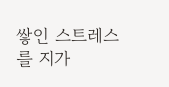쌓인 스트레스를 지가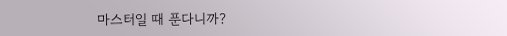마스터일 때 푼다니까?